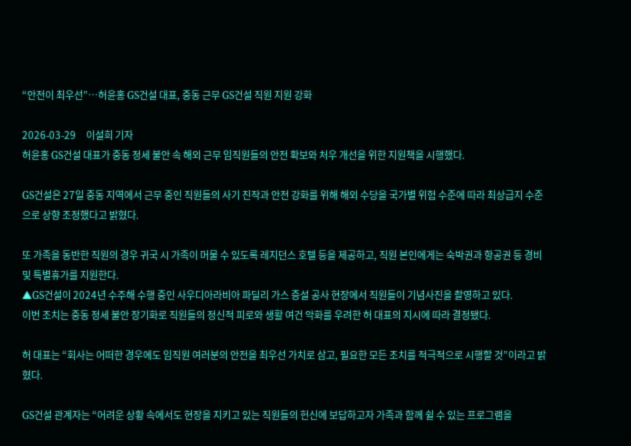“안전이 최우선”…허윤홍 GS건설 대표, 중동 근무 GS건설 직원 지원 강화

2026-03-29     이설희 기자
허윤홍 GS건설 대표가 중동 정세 불안 속 해외 근무 임직원들의 안전 확보와 처우 개선을 위한 지원책을 시행했다.

GS건설은 27일 중동 지역에서 근무 중인 직원들의 사기 진작과 안전 강화를 위해 해외 수당을 국가별 위험 수준에 따라 최상급지 수준으로 상향 조정했다고 밝혔다.

또 가족을 동반한 직원의 경우 귀국 시 가족이 머물 수 있도록 레지던스 호텔 등을 제공하고, 직원 본인에게는 숙박권과 항공권 등 경비 및 특별휴가를 지원한다.
▲GS건설이 2024년 수주해 수행 중인 사우디아라비아 파딜리 가스 증설 공사 현장에서 직원들이 기념사진을 촬영하고 있다.
이번 조치는 중동 정세 불안 장기화로 직원들의 정신적 피로와 생활 여건 악화를 우려한 허 대표의 지시에 따라 결정됐다.

허 대표는 “회사는 어떠한 경우에도 임직원 여러분의 안전을 최우선 가치로 삼고, 필요한 모든 조치를 적극적으로 시행할 것”이라고 밝혔다.

GS건설 관계자는 “어려운 상황 속에서도 현장을 지키고 있는 직원들의 헌신에 보답하고자 가족과 함께 쉴 수 있는 프로그램을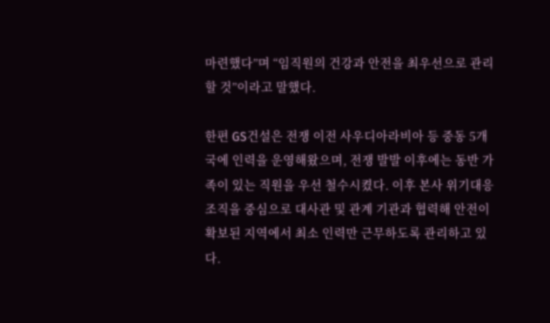마련했다”며 “임직원의 건강과 안전을 최우선으로 관리할 것”이라고 말했다.

한편 GS건설은 전쟁 이전 사우디아라비아 등 중동 5개국에 인력을 운영해왔으며, 전쟁 발발 이후에는 동반 가족이 있는 직원을 우선 철수시켰다. 이후 본사 위기대응 조직을 중심으로 대사관 및 관계 기관과 협력해 안전이 확보된 지역에서 최소 인력만 근무하도록 관리하고 있다.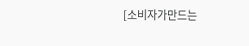[소비자가만드는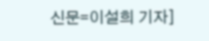신문=이설희 기자]